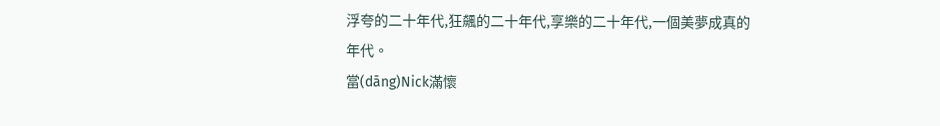浮夸的二十年代,狂飆的二十年代,享樂的二十年代,一個美夢成真的年代。
當(dāng)Nick滿懷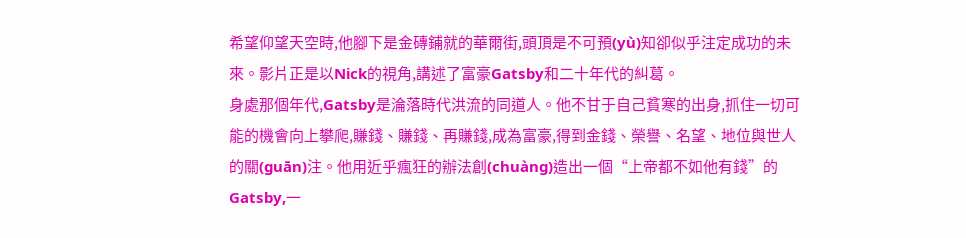希望仰望天空時,他腳下是金磚鋪就的華爾街,頭頂是不可預(yù)知卻似乎注定成功的未來。影片正是以Nick的視角,講述了富豪Gatsby和二十年代的糾葛。
身處那個年代,Gatsby是淪落時代洪流的同道人。他不甘于自己貧寒的出身,抓住一切可能的機會向上攀爬,賺錢、賺錢、再賺錢,成為富豪,得到金錢、榮譽、名望、地位與世人的關(guān)注。他用近乎瘋狂的辦法創(chuàng)造出一個“上帝都不如他有錢”的Gatsby,一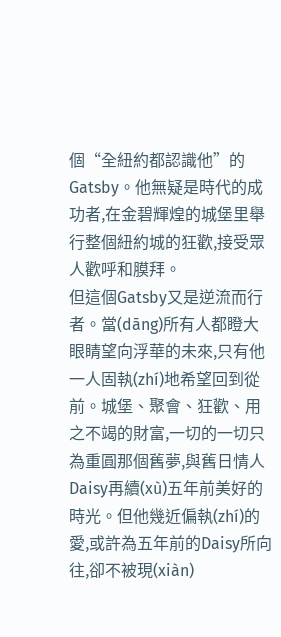個“全紐約都認識他”的Gatsby。他無疑是時代的成功者,在金碧輝煌的城堡里舉行整個紐約城的狂歡,接受眾人歡呼和膜拜。
但這個Gatsby又是逆流而行者。當(dāng)所有人都瞪大眼睛望向浮華的未來,只有他一人固執(zhí)地希望回到從前。城堡、聚會、狂歡、用之不竭的財富,一切的一切只為重圓那個舊夢,與舊日情人Daisy再續(xù)五年前美好的時光。但他幾近偏執(zhí)的愛,或許為五年前的Daisy所向往,卻不被現(xiàn)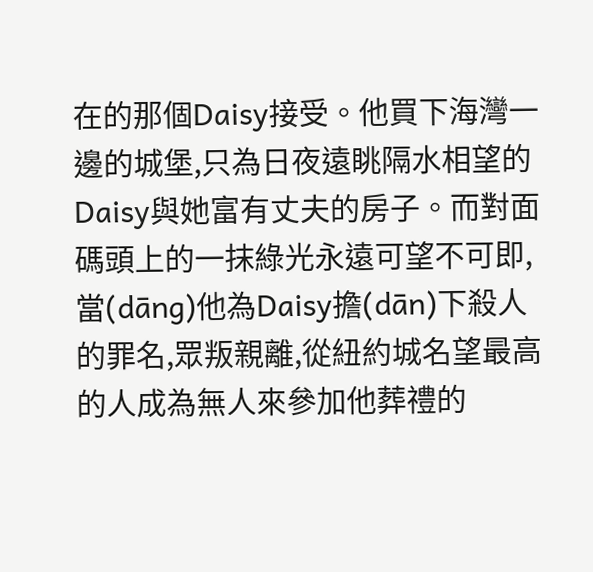在的那個Daisy接受。他買下海灣一邊的城堡,只為日夜遠眺隔水相望的Daisy與她富有丈夫的房子。而對面碼頭上的一抹綠光永遠可望不可即,當(dāng)他為Daisy擔(dān)下殺人的罪名,眾叛親離,從紐約城名望最高的人成為無人來參加他葬禮的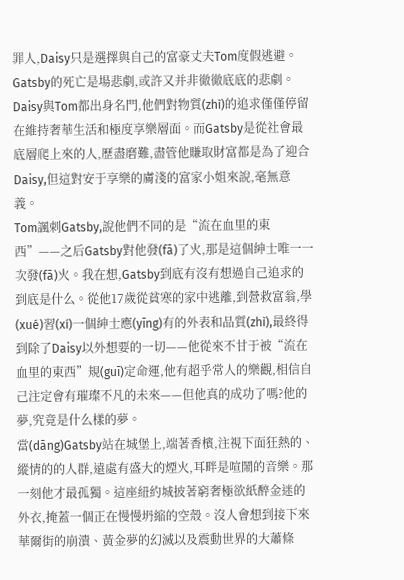罪人,Daisy只是選擇與自己的富豪丈夫Tom度假逃避。
Gatsby的死亡是場悲劇,或許又并非徹徹底底的悲劇。Daisy與Tom都出身名門,他們對物質(zhì)的追求僅僅停留在維持奢華生活和極度享樂層面。而Gatsby是從社會最底層爬上來的人,歷盡磨難,盡管他賺取財富都是為了迎合Daisy,但這對安于享樂的膚淺的富家小姐來說,毫無意義。
Tom諷刺Gatsby,說他們不同的是“流在血里的東西”——之后Gatsby對他發(fā)了火,那是這個紳士唯一一次發(fā)火。我在想,Gatsby到底有沒有想過自己追求的到底是什么。從他17歲從貧寒的家中逃離,到營救富翁,學(xué)習(xí)一個紳士應(yīng)有的外表和品質(zhì),最終得到除了Daisy以外想要的一切——他從來不甘于被“流在血里的東西”規(guī)定命運,他有超乎常人的樂觀,相信自己注定會有璀璨不凡的未來——但他真的成功了嗎?他的夢,究竟是什么樣的夢。
當(dāng)Gatsby站在城堡上,端著香檳,注視下面狂熱的、縱情的的人群,遠處有盛大的煙火,耳畔是喧鬧的音樂。那一刻他才最孤獨。這座紐約城披著窮奢極欲紙醉金迷的外衣,掩蓋一個正在慢慢坍縮的空殼。沒人會想到接下來華爾街的崩潰、黃金夢的幻滅以及震動世界的大蕭條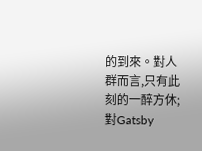的到來。對人群而言,只有此刻的一醉方休;對Gatsby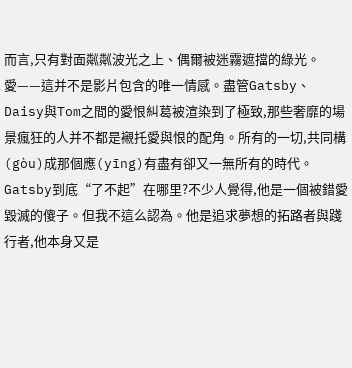而言,只有對面粼粼波光之上、偶爾被迷霧遮擋的綠光。
愛——這并不是影片包含的唯一情感。盡管Gatsby、Daisy與Tom之間的愛恨糾葛被渲染到了極致,那些奢靡的場景瘋狂的人并不都是襯托愛與恨的配角。所有的一切,共同構(gòu)成那個應(yīng)有盡有卻又一無所有的時代。
Gatsby到底“了不起”在哪里?不少人覺得,他是一個被錯愛毀滅的傻子。但我不這么認為。他是追求夢想的拓路者與踐行者,他本身又是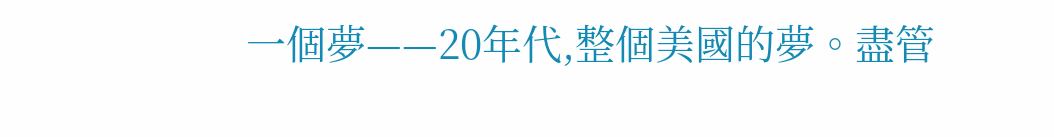一個夢——20年代,整個美國的夢。盡管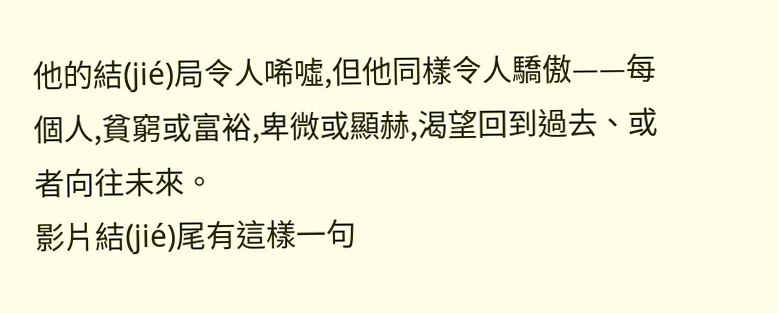他的結(jié)局令人唏噓,但他同樣令人驕傲——每個人,貧窮或富裕,卑微或顯赫,渴望回到過去、或者向往未來。
影片結(jié)尾有這樣一句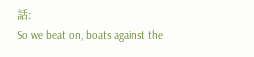話:
So we beat on, boats against the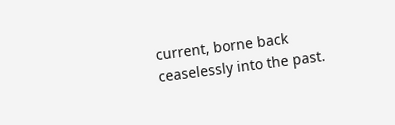current, borne back ceaselessly into the past.